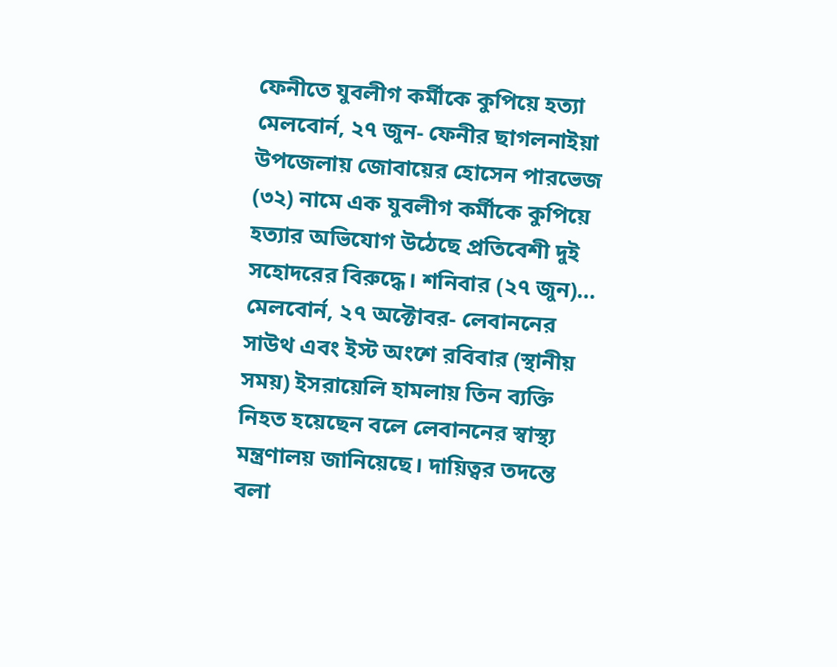ফেনীতে যুবলীগ কর্মীকে কুপিয়ে হত্যা
মেলবোর্ন, ২৭ জুন- ফেনীর ছাগলনাইয়া উপজেলায় জোবায়ের হোসেন পারভেজ (৩২) নামে এক যুবলীগ কর্মীকে কুপিয়ে হত্যার অভিযোগ উঠেছে প্রতিবেশী দুই সহোদরের বিরুদ্ধে। শনিবার (২৭ জুন)…
মেলবোর্ন, ২৭ অক্টোবর- লেবাননের সাউথ এবং ইস্ট অংশে রবিবার (স্থানীয় সময়) ইসরায়েলি হামলায় তিন ব্যক্তি নিহত হয়েছেন বলে লেবাননের স্বাস্থ্য মন্ত্রণালয় জানিয়েছে। দায়িত্বর তদন্তে বলা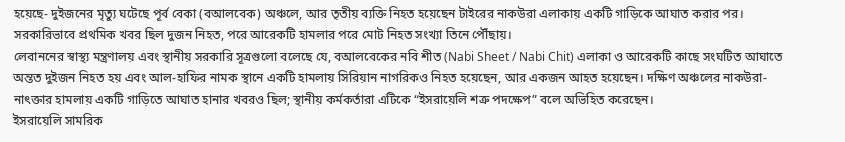হয়েছে- দুইজনের মৃত্যু ঘটেছে পূর্ব বেকা (বআলবেক) অঞ্চলে, আর তৃতীয় ব্যক্তি নিহত হয়েছেন টাইরের নাকউরা এলাকায় একটি গাড়িকে আঘাত করার পর। সরকারিভাবে প্রথমিক খবর ছিল দুজন নিহত, পরে আরেকটি হামলার পরে মোট নিহত সংখ্যা তিনে পৌঁছায়।
লেবাননের স্বাস্থ্য মন্ত্রণালয় এবং স্থানীয় সরকারি সূত্রগুলো বলেছে যে, বআলবেকের নবি শীত (Nabi Sheet / Nabi Chit) এলাকা ও আরেকটি কাছে সংঘটিত আঘাতে অন্তত দুইজন নিহত হয় এবং আল-হাফির নামক স্থানে একটি হামলায় সিরিয়ান নাগরিকও নিহত হয়েছেন, আর একজন আহত হয়েছেন। দক্ষিণ অঞ্চলের নাকউরা-নাৎক্তার হামলায় একটি গাড়িতে আঘাত হানার খবরও ছিল; স্থানীয় কর্মকর্তারা এটিকে “ইসরায়েলি শত্রু পদক্ষেপ” বলে অভিহিত করেছেন।
ইসরায়েলি সামরিক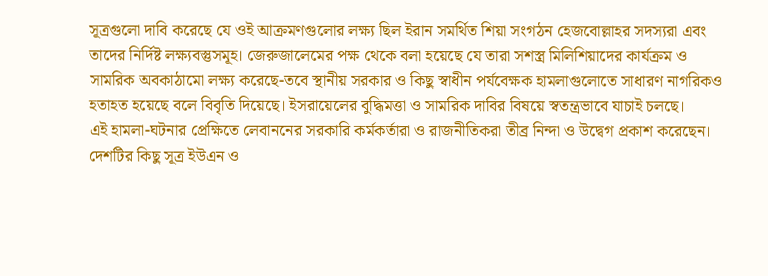সূত্রগুলো দাবি করেছে যে ওই আক্রমণগুলোর লক্ষ্য ছিল ইরান সমর্থিত শিয়া সংগঠন হেজবোল্লাহর সদস্যরা এবং তাদের নির্দিষ্ট লক্ষ্যবস্তুসমূহ। জেরুজালেমের পক্ষ থেকে বলা হয়েছে যে তারা সশস্ত্র মিলিশিয়াদের কার্যক্রম ও সামরিক অবকাঠামো লক্ষ্য করেছে-তবে স্থানীয় সরকার ও কিছু স্বাধীন পর্যবেক্ষক হামলাগুলোতে সাধারণ নাগরিকও হতাহত হয়েছে বলে বিবৃতি দিয়েছে। ইসরায়েলের বুদ্ধিমত্তা ও সামরিক দাবির বিষয়ে স্বতন্ত্রভাবে যাচাই চলছে।
এই হামলা-ঘটনার প্রেক্ষিতে লেবাননের সরকারি কর্মকর্তারা ও রাজনীতিকরা তীব্র নিন্দা ও উদ্বেগ প্রকাশ করেছেন। দেশটির কিছু সূত্র ইউএন ও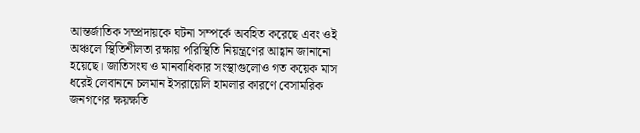আন্তর্জাতিক সম্প্রদায়কে ঘটনা সম্পর্কে অবহিত করেছে এবং ওই অঞ্চলে স্থিতিশীলতা রক্ষায় পরিস্থিতি নিয়ন্ত্রণের আহ্বান জানানো হয়েছে। জাতিসংঘ ও মানবাধিকার সংস্থাগুলোও গত কয়েক মাস ধরেই লেবাননে চলমান ইসরায়েলি হামলার কারণে বেসামরিক জনগণের ক্ষয়ক্ষতি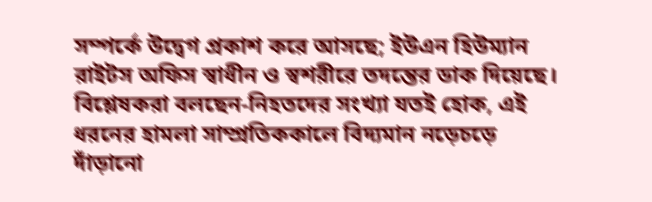সম্পর্কে উদ্বেগ প্রকাশ করে আসছে; ইউএন হিউম্যান রাইটস অফিস স্বাধীন ও স্বশরীরে তদন্তের ডাক দিয়েছে।
বিশ্লেষকরা বলছেন-নিহতদের সংখ্যা যতই হোক, এই ধরনের হামলা সাম্প্রতিককালে বিদ্যমান নড়েচড়ে দাঁড়ানো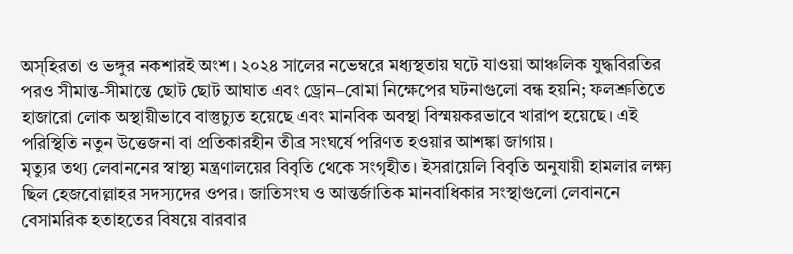অস্হিরতা ও ভঙ্গুর নকশারই অংশ। ২০২৪ সালের নভেম্বরে মধ্যস্থতায় ঘটে যাওয়া আঞ্চলিক যুদ্ধবিরতির পরও সীমান্ত-সীমান্তে ছোট ছোট আঘাত এবং ড্রোন–বোমা নিক্ষেপের ঘটনাগুলো বন্ধ হয়নি; ফলশ্রুতিতে হাজারো লোক অস্থায়ীভাবে বাস্তুচ্যুত হয়েছে এবং মানবিক অবস্থা বিস্ময়করভাবে খারাপ হয়েছে। এই পরিস্থিতি নতুন উত্তেজনা বা প্রতিকারহীন তীব্র সংঘর্ষে পরিণত হওয়ার আশঙ্কা জাগায়।
মৃত্যুর তথ্য লেবাননের স্বাস্থ্য মন্ত্রণালয়ের বিবৃতি থেকে সংগৃহীত। ইসরায়েলি বিবৃতি অনুযায়ী হামলার লক্ষ্য ছিল হেজবোল্লাহর সদস্যদের ওপর। জাতিসংঘ ও আন্তর্জাতিক মানবাধিকার সংস্থাগুলো লেবাননে বেসামরিক হতাহতের বিষয়ে বারবার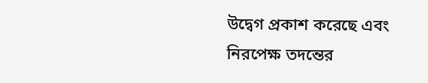উদ্বেগ প্রকাশ করেছে এবং নিরপেক্ষ তদন্তের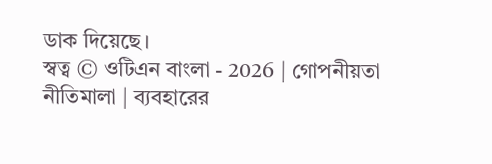ডাক দিয়েছে।
স্বত্ব © ওটিএন বাংলা - 2026 | গোপনীয়তা নীতিমালা | ব্যবহারের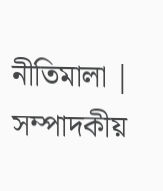নীতিমালা | সম্পাদকীয়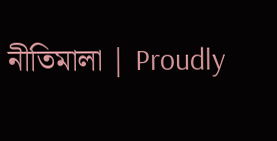নীতিমালা | Proudly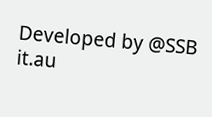Developed by @SSB it.au